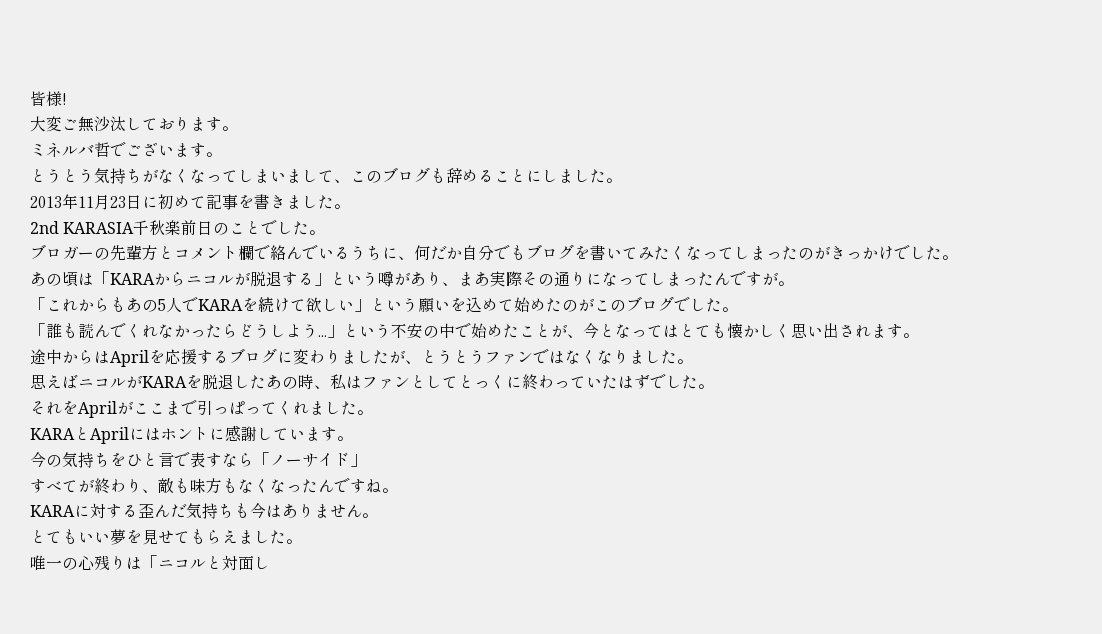皆様!
大変ご無沙汰しております。
ミネルバ哲でございます。
とうとう気持ちがなくなってしまいまして、このブログも辞めることにしました。
2013年11月23日に初めて記事を書きました。
2nd KARASIA千秋楽前日のことでした。
ブロガーの先輩方とコメント欄で絡んでいるうちに、何だか自分でもブログを書いてみたくなってしまったのがきっかけでした。
あの頃は「KARAからニコルが脱退する」という噂があり、まあ実際その通りになってしまったんですが。
「これからもあの5人でKARAを続けて欲しい」という願いを込めて始めたのがこのブログでした。
「誰も読んでくれなかったらどうしよう...」という不安の中で始めたことが、今となってはとても懐かしく思い出されます。
途中からはAprilを応援するブログに変わりましたが、とうとうファンではなくなりました。
思えばニコルがKARAを脱退したあの時、私はファンとしてとっくに終わっていたはずでした。
それをAprilがここまで引っぱってくれました。
KARAとAprilにはホントに感謝しています。
今の気持ちをひと言で表すなら「ノーサイド」
すべてが終わり、敵も味方もなくなったんですね。
KARAに対する歪んだ気持ちも今はありません。
とてもいい夢を見せてもらえました。
唯一の心残りは「ニコルと対面し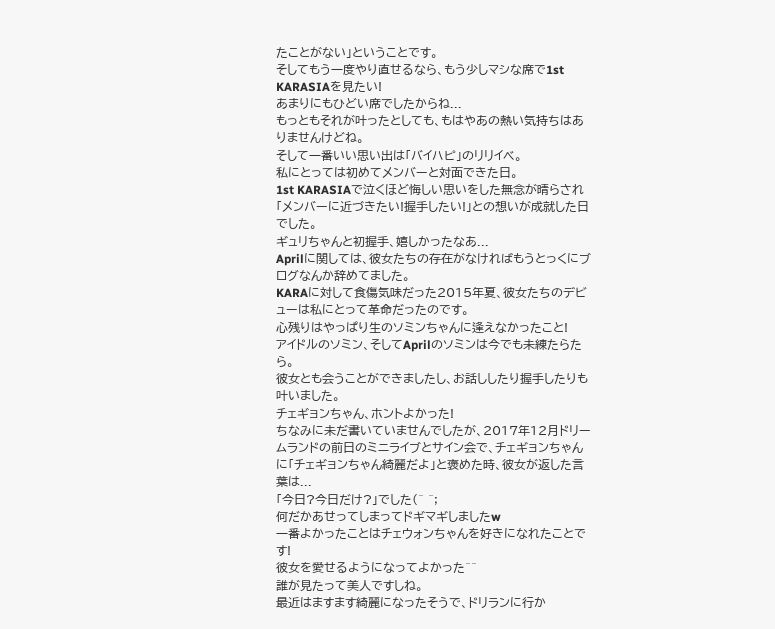たことがない」ということです。
そしてもう一度やり直せるなら、もう少しマシな席で1st KARASIAを見たい!
あまりにもひどい席でしたからね...
もっともそれが叶ったとしても、もはやあの熱い気持ちはありませんけどね。
そして一番いい思い出は「バイハピ」のリリイベ。
私にとっては初めてメンバーと対面できた日。
1st KARASIAで泣くほど悔しい思いをした無念が晴らされ「メンバーに近づきたい!握手したい!」との想いが成就した日でした。
ギュリちゃんと初握手、嬉しかったなあ...
Aprilに関しては、彼女たちの存在がなければもうとっくにブログなんか辞めてました。
KARAに対して食傷気味だった2015年夏、彼女たちのデビューは私にとって革命だったのです。
心残りはやっぱり生のソミンちゃんに逢えなかったこと!
アイドルのソミン、そしてAprilのソミンは今でも未練たらたら。
彼女とも会うことができましたし、お話ししたり握手したりも叶いました。
チェギョンちゃん、ホントよかった!
ちなみに未だ書いていませんでしたが、2017年12月ドリームランドの前日のミニライブとサイン会で、チェギョンちゃんに「チェギョンちゃん綺麗だよ」と褒めた時、彼女が返した言葉は...
「今日?今日だけ?」でした(^ ^;
何だかあせってしまってドギマギしましたw
一番よかったことはチェウォンちゃんを好きになれたことです!
彼女を愛せるようになってよかった^^
誰が見たって美人ですしね。
最近はますます綺麗になったそうで、ドリランに行か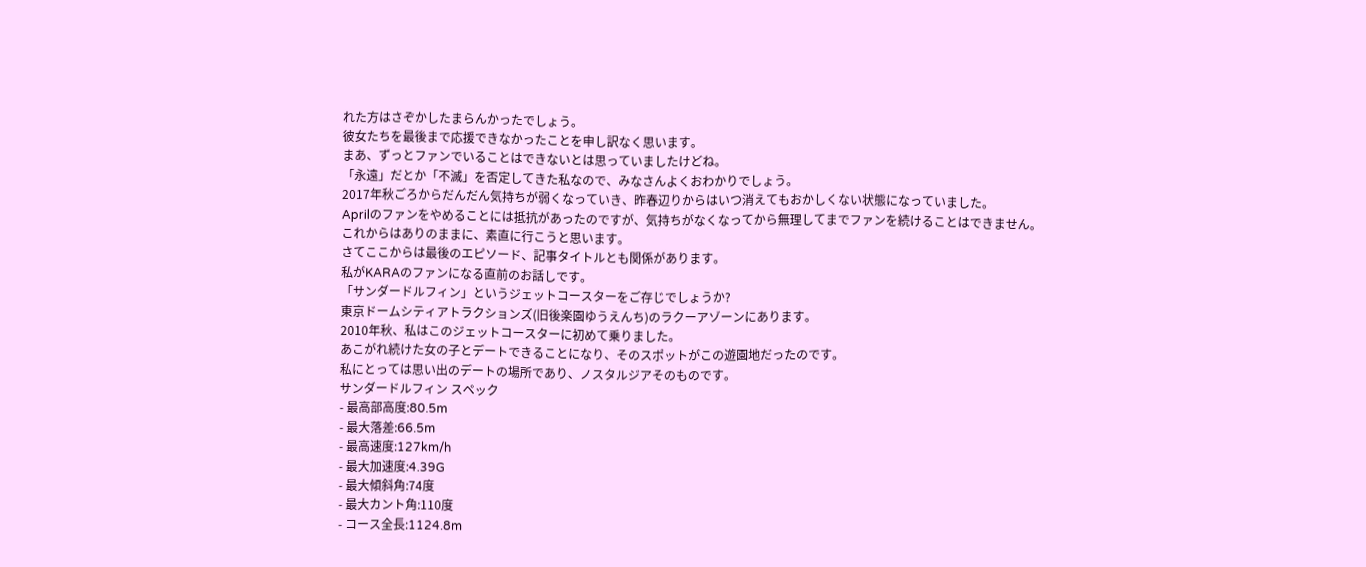れた方はさぞかしたまらんかったでしょう。
彼女たちを最後まで応援できなかったことを申し訳なく思います。
まあ、ずっとファンでいることはできないとは思っていましたけどね。
「永遠」だとか「不滅」を否定してきた私なので、みなさんよくおわかりでしょう。
2017年秋ごろからだんだん気持ちが弱くなっていき、昨春辺りからはいつ消えてもおかしくない状態になっていました。
Aprilのファンをやめることには抵抗があったのですが、気持ちがなくなってから無理してまでファンを続けることはできません。
これからはありのままに、素直に行こうと思います。
さてここからは最後のエピソード、記事タイトルとも関係があります。
私がKARAのファンになる直前のお話しです。
「サンダードルフィン」というジェットコースターをご存じでしょうか?
東京ドームシティアトラクションズ(旧後楽園ゆうえんち)のラクーアゾーンにあります。
2010年秋、私はこのジェットコースターに初めて乗りました。
あこがれ続けた女の子とデートできることになり、そのスポットがこの遊園地だったのです。
私にとっては思い出のデートの場所であり、ノスタルジアそのものです。
サンダードルフィン スペック
- 最高部高度:80.5m
- 最大落差:66.5m
- 最高速度:127km/h
- 最大加速度:4.39G
- 最大傾斜角:74度
- 最大カント角:110度
- コース全長:1124.8m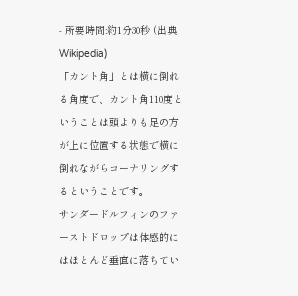- 所要時間:約1分30秒 (出典 Wikipedia)
「カント角」とは横に倒れる角度で、カント角110度ということは頭よりも足の方が上に位置する状態で横に倒れながらコーナリングするということです。
サンダードルフィンのファーストドロップは体感的にはほとんど垂直に落ちてい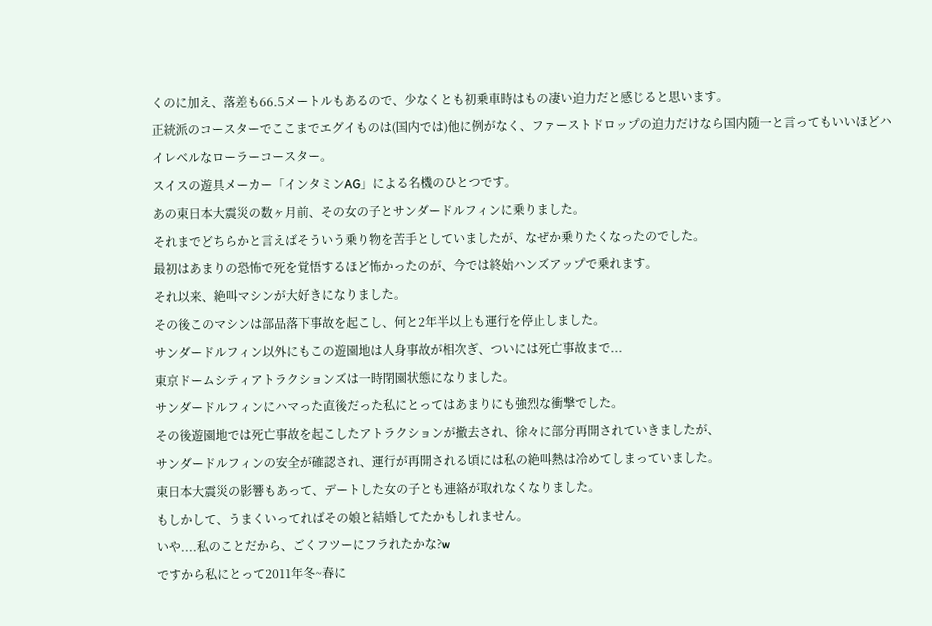くのに加え、落差も66.5メートルもあるので、少なくとも初乗車時はもの凄い迫力だと感じると思います。
正統派のコースターでここまでエグイものは(国内では)他に例がなく、ファーストドロップの迫力だけなら国内随一と言ってもいいほどハイレベルなローラーコースター。
スイスの遊具メーカー「インタミンAG」による名機のひとつです。
あの東日本大震災の数ヶ月前、その女の子とサンダードルフィンに乗りました。
それまでどちらかと言えばそういう乗り物を苦手としていましたが、なぜか乗りたくなったのでした。
最初はあまりの恐怖で死を覚悟するほど怖かったのが、今では終始ハンズアップで乗れます。
それ以来、絶叫マシンが大好きになりました。
その後このマシンは部品落下事故を起こし、何と2年半以上も運行を停止しました。
サンダードルフィン以外にもこの遊園地は人身事故が相次ぎ、ついには死亡事故まで...
東京ドームシティアトラクションズは一時閉園状態になりました。
サンダードルフィンにハマった直後だった私にとってはあまりにも強烈な衝撃でした。
その後遊園地では死亡事故を起こしたアトラクションが撤去され、徐々に部分再開されていきましたが、
サンダードルフィンの安全が確認され、運行が再開される頃には私の絶叫熱は冷めてしまっていました。
東日本大震災の影響もあって、デートした女の子とも連絡が取れなくなりました。
もしかして、うまくいってればその娘と結婚してたかもしれません。
いや....私のことだから、ごくフツーにフラれたかな?w
ですから私にとって2011年冬~春に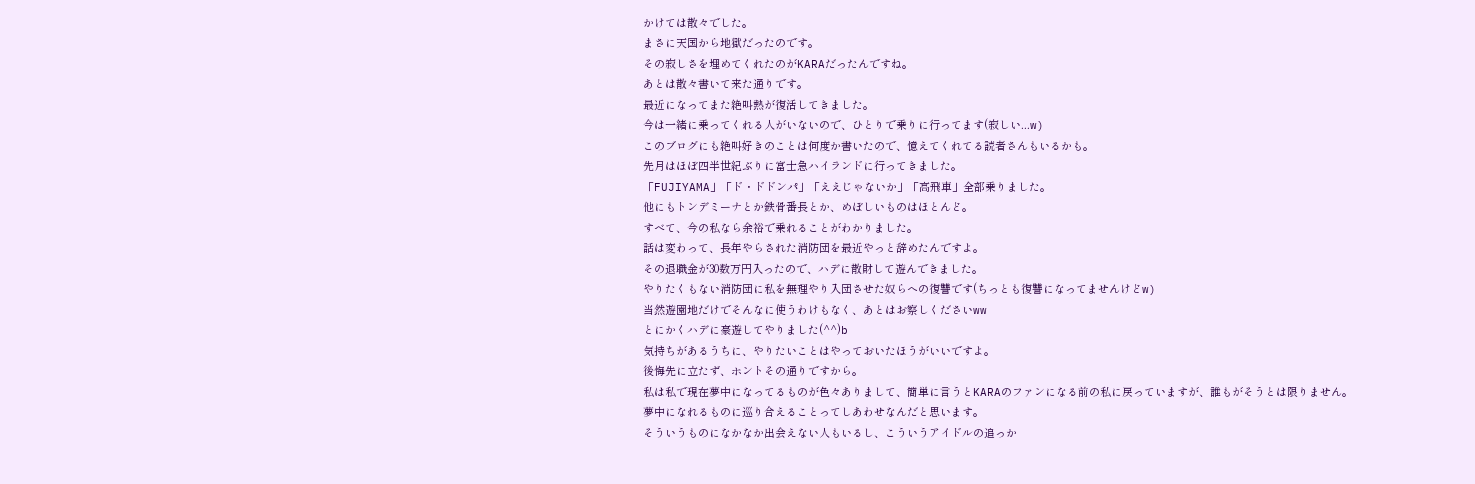かけては散々でした。
まさに天国から地獄だったのです。
その寂しさを埋めてくれたのがKARAだったんですね。
あとは散々書いて来た通りです。
最近になってまた絶叫熱が復活してきました。
今は一緒に乗ってくれる人がいないので、ひとりで乗りに行ってます(寂しい...w)
このブログにも絶叫好きのことは何度か書いたので、憶えてくれてる読者さんもいるかも。
先月はほぼ四半世紀ぶりに富士急ハイランドに行ってきました。
「FUJIYAMA」「ド・ドドンパ」「ええじゃないか」「高飛車」全部乗りました。
他にもトンデミーナとか鉄骨番長とか、めぼしいものはほとんど。
すべて、今の私なら余裕で乗れることがわかりました。
話は変わって、長年やらされた消防団を最近やっと辞めたんですよ。
その退職金が30数万円入ったので、ハデに散財して遊んできました。
やりたくもない消防団に私を無理やり入団させた奴らへの復讐です(ちっとも復讐になってませんけどw)
当然遊園地だけでそんなに使うわけもなく、あとはお察しくださいww
とにかくハデに豪遊してやりました(^^)b
気持ちがあるうちに、やりたいことはやっておいたほうがいいですよ。
後悔先に立たず、ホントその通りですから。
私は私で現在夢中になってるものが色々ありまして、簡単に言うとKARAのファンになる前の私に戻っていますが、誰もがそうとは限りません。
夢中になれるものに巡り合えることってしあわせなんだと思います。
そういうものになかなか出会えない人もいるし、こういうアイドルの追っか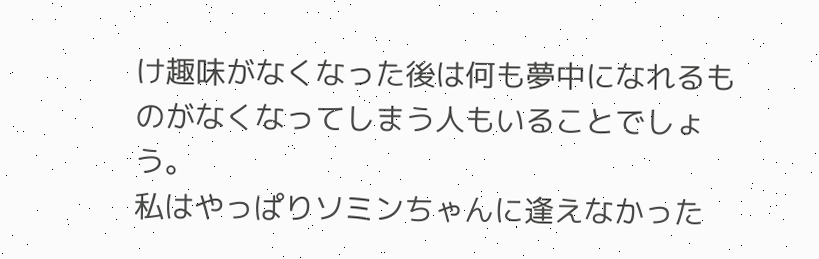け趣味がなくなった後は何も夢中になれるものがなくなってしまう人もいることでしょう。
私はやっぱりソミンちゃんに逢えなかった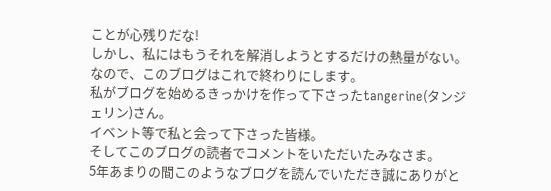ことが心残りだな!
しかし、私にはもうそれを解消しようとするだけの熱量がない。
なので、このブログはこれで終わりにします。
私がブログを始めるきっかけを作って下さったtangerine(タンジェリン)さん。
イベント等で私と会って下さった皆様。
そしてこのブログの読者でコメントをいただいたみなさま。
5年あまりの間このようなブログを読んでいただき誠にありがと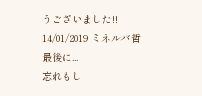うございました!!
14/01/2019 ミネルバ哲
最後に...
忘れもし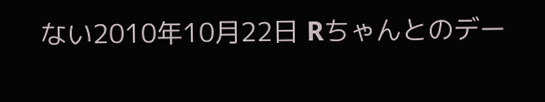ない2010年10月22日 Rちゃんとのデー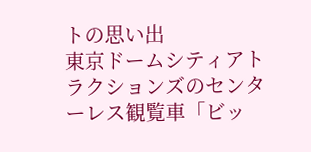トの思い出
東京ドームシティアトラクションズのセンターレス観覧車「ビッ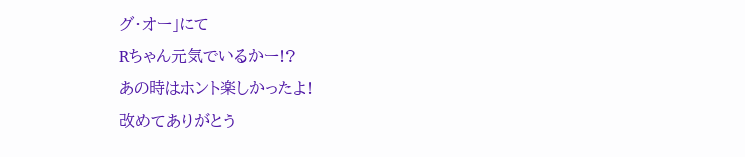グ・オー」にて
Rちゃん元気でいるかー!?
あの時はホント楽しかったよ!
改めてありがとう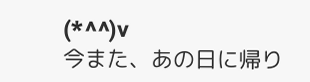(*^^)v
今また、あの日に帰り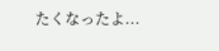たくなったよ...